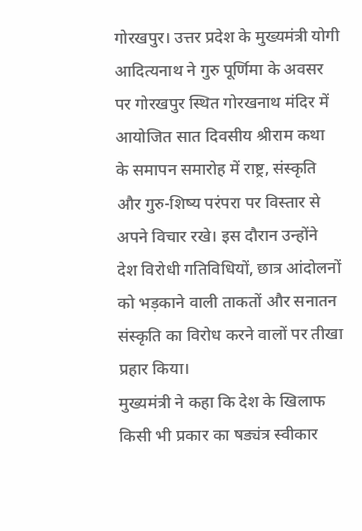गोरखपुर। उत्तर प्रदेश के मुख्यमंत्री योगी आदित्यनाथ ने गुरु पूर्णिमा के अवसर पर गोरखपुर स्थित गोरखनाथ मंदिर में आयोजित सात दिवसीय श्रीराम कथा के समापन समारोह में राष्ट्र, संस्कृति और गुरु-शिष्य परंपरा पर विस्तार से अपने विचार रखे। इस दौरान उन्होंने देश विरोधी गतिविधियों, छात्र आंदोलनों को भड़काने वाली ताकतों और सनातन संस्कृति का विरोध करने वालों पर तीखा प्रहार किया।
मुख्यमंत्री ने कहा कि देश के खिलाफ किसी भी प्रकार का षड्यंत्र स्वीकार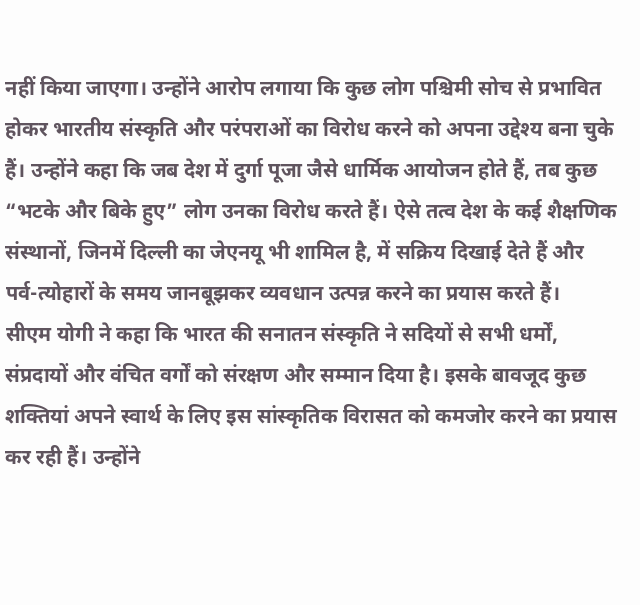नहीं किया जाएगा। उन्होंने आरोप लगाया कि कुछ लोग पश्चिमी सोच से प्रभावित होकर भारतीय संस्कृति और परंपराओं का विरोध करने को अपना उद्देश्य बना चुके हैं। उन्होंने कहा कि जब देश में दुर्गा पूजा जैसे धार्मिक आयोजन होते हैं, तब कुछ “भटके और बिके हुए” लोग उनका विरोध करते हैं। ऐसे तत्व देश के कई शैक्षणिक संस्थानों, जिनमें दिल्ली का जेएनयू भी शामिल है, में सक्रिय दिखाई देते हैं और पर्व-त्योहारों के समय जानबूझकर व्यवधान उत्पन्न करने का प्रयास करते हैं।
सीएम योगी ने कहा कि भारत की सनातन संस्कृति ने सदियों से सभी धर्मों, संप्रदायों और वंचित वर्गों को संरक्षण और सम्मान दिया है। इसके बावजूद कुछ शक्तियां अपने स्वार्थ के लिए इस सांस्कृतिक विरासत को कमजोर करने का प्रयास कर रही हैं। उन्होंने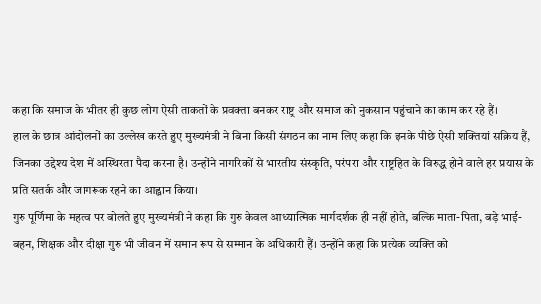कहा कि समाज के भीतर ही कुछ लोग ऐसी ताकतों के प्रवक्ता बनकर राष्ट्र और समाज को नुकसान पहुंचाने का काम कर रहे हैं।
हाल के छात्र आंदोलनों का उल्लेख करते हुए मुख्यमंत्री ने बिना किसी संगठन का नाम लिए कहा कि इनके पीछे ऐसी शक्तियां सक्रिय हैं, जिनका उद्देश्य देश में अस्थिरता पैदा करना है। उन्होंने नागरिकों से भारतीय संस्कृति, परंपरा और राष्ट्रहित के विरुद्ध होने वाले हर प्रयास के प्रति सतर्क और जागरूक रहने का आह्वान किया।
गुरु पूर्णिमा के महत्व पर बोलते हुए मुख्यमंत्री ने कहा कि गुरु केवल आध्यात्मिक मार्गदर्शक ही नहीं होते, बल्कि माता-पिता, बड़े भाई-बहन, शिक्षक और दीक्षा गुरु भी जीवन में समान रूप से सम्मान के अधिकारी हैं। उन्होंने कहा कि प्रत्येक व्यक्ति को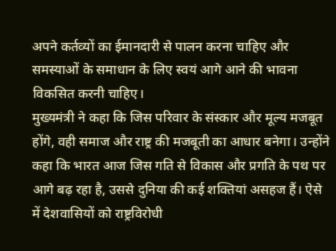अपने कर्तव्यों का ईमानदारी से पालन करना चाहिए और समस्याओं के समाधान के लिए स्वयं आगे आने की भावना विकसित करनी चाहिए।
मुख्यमंत्री ने कहा कि जिस परिवार के संस्कार और मूल्य मजबूत होंगे, वही समाज और राष्ट्र की मजबूती का आधार बनेगा। उन्होंने कहा कि भारत आज जिस गति से विकास और प्रगति के पथ पर आगे बढ़ रहा है, उससे दुनिया की कई शक्तियां असहज हैं। ऐसे में देशवासियों को राष्ट्रविरोधी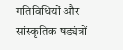गतिविधियों और सांस्कृतिक षड्यंत्रों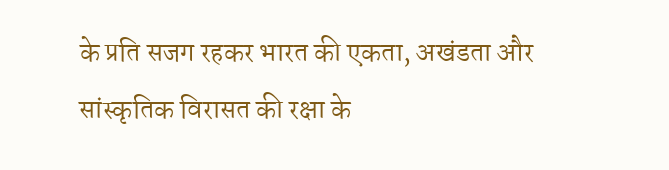के प्रति सजग रहकर भारत की एकता, अखंडता और सांस्कृतिक विरासत की रक्षा के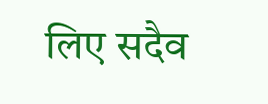लिए सदैव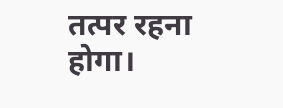तत्पर रहना होगा।